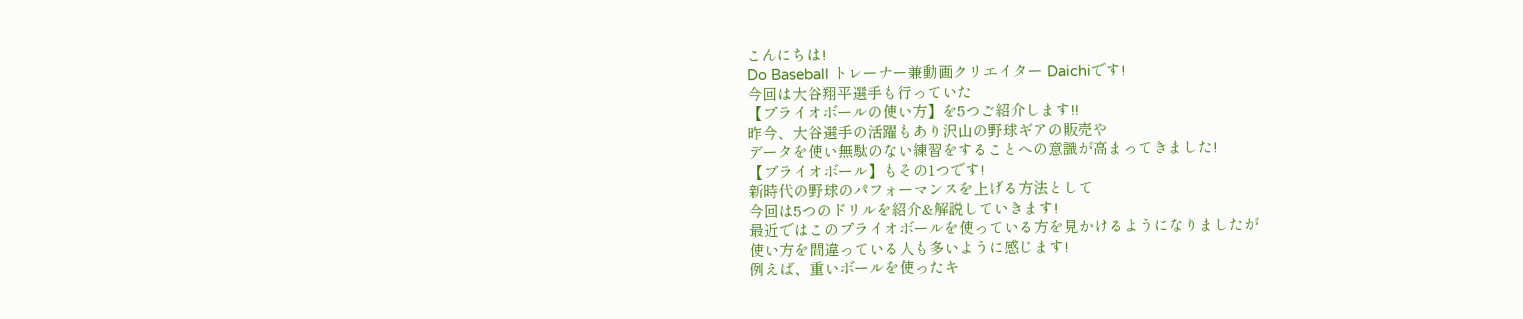こんにちは!
Do Baseball トレーナー兼動画クリエイター Daichiです!
今回は大谷翔平選手も行っていた
【プライオボールの使い方】を5つご紹介します!!
昨今、大谷選手の活躍もあり沢山の野球ギアの販売や
データを使い無駄のない練習をすることへの意識が高まってきました!
【プライオボール】もその1つです!
新時代の野球のパフォーマンスを上げる方法として
今回は5つのドリルを紹介&解説していきます!
最近ではこのプライオボールを使っている方を見かけるようになりましたが
使い方を間違っている人も多いように感じます!
例えば、重いボールを使ったキ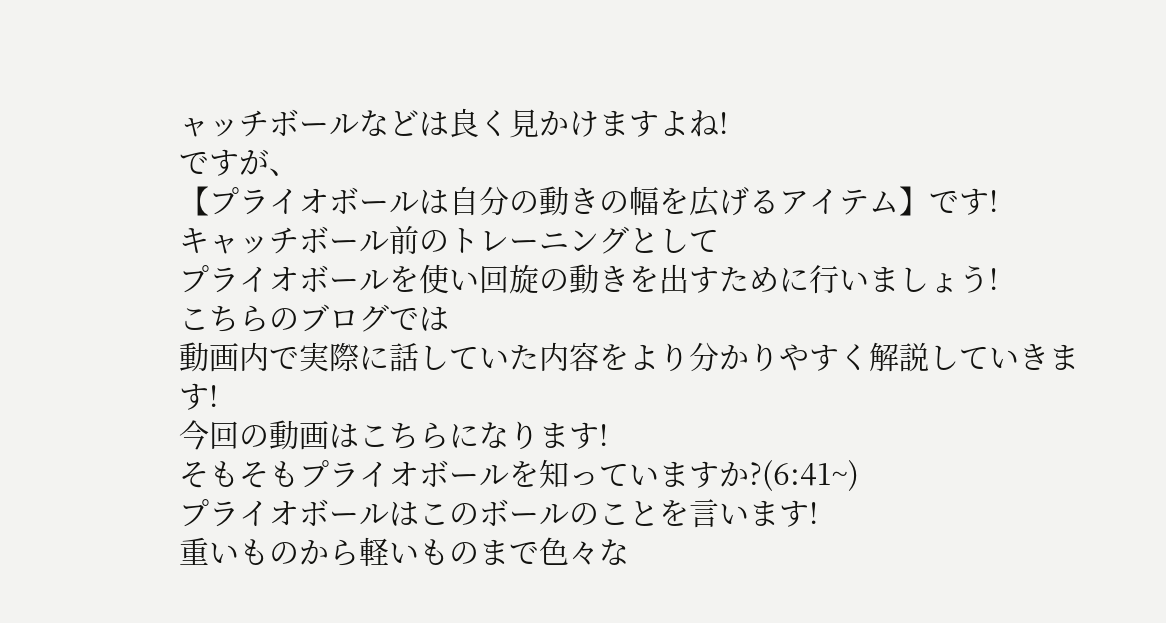ャッチボールなどは良く見かけますよね!
ですが、
【プライオボールは自分の動きの幅を広げるアイテム】です!
キャッチボール前のトレーニングとして
プライオボールを使い回旋の動きを出すために行いましょう!
こちらのブログでは
動画内で実際に話していた内容をより分かりやすく解説していきます!
今回の動画はこちらになります!
そもそもプライオボールを知っていますか?(6:41~)
プライオボールはこのボールのことを言います!
重いものから軽いものまで色々な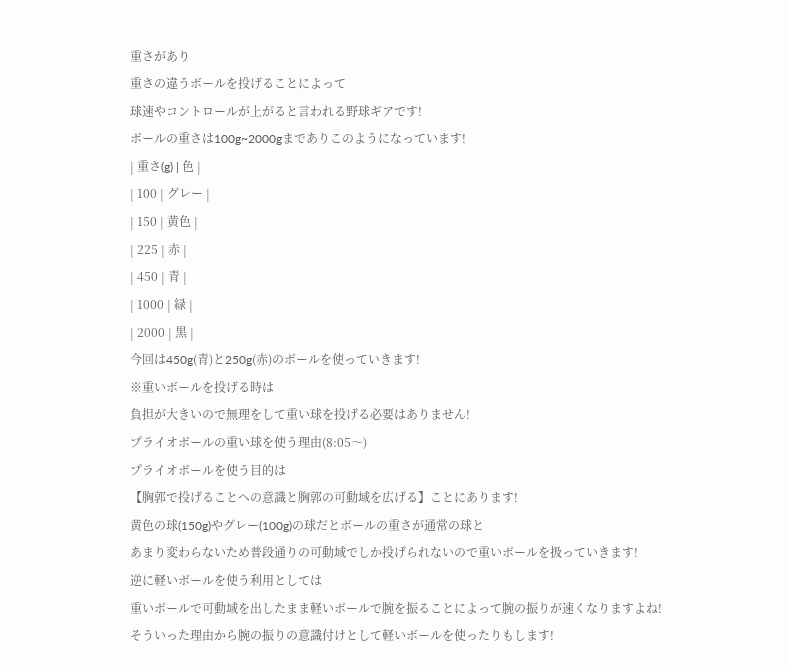重さがあり
重さの違うボールを投げることによって
球速やコントロールが上がると言われる野球ギアです!
ボールの重さは100g~2000gまでありこのようになっています!
| 重さ(g) | 色 |
| 100 | グレー |
| 150 | 黄色 |
| 225 | 赤 |
| 450 | 青 |
| 1000 | 緑 |
| 2000 | 黒 |
今回は450g(青)と250g(赤)のボールを使っていきます!
※重いボールを投げる時は
負担が大きいので無理をして重い球を投げる必要はありません!
プライオボールの重い球を使う理由(8:05〜)
プライオボールを使う目的は
【胸郭で投げることへの意識と胸郭の可動域を広げる】ことにあります!
黄色の球(150g)やグレー(100g)の球だとボールの重さが通常の球と
あまり変わらないため普段通りの可動域でしか投げられないので重いボールを扱っていきます!
逆に軽いボールを使う利用としては
重いボールで可動域を出したまま軽いボールで腕を振ることによって腕の振りが速くなりますよね!
そういった理由から腕の振りの意識付けとして軽いボールを使ったりもします!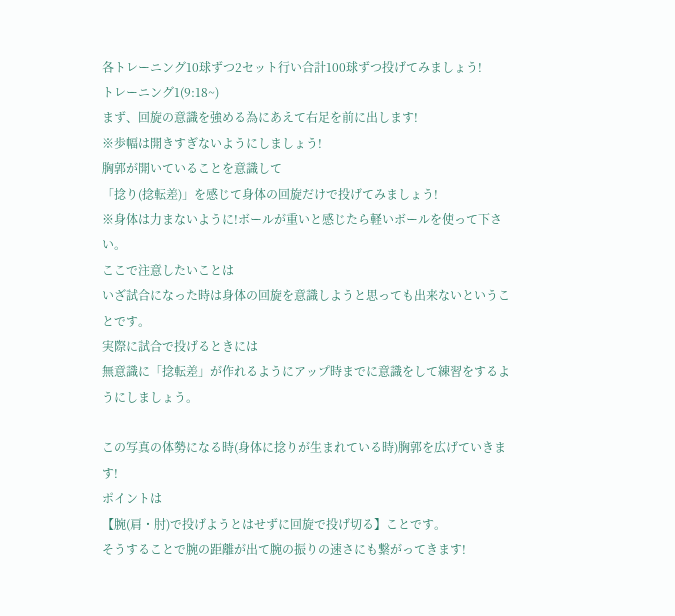各トレーニング10球ずつ2セット行い合計100球ずつ投げてみましょう!
トレーニング1(9:18~)
まず、回旋の意識を強める為にあえて右足を前に出します!
※歩幅は開きすぎないようにしましょう!
胸郭が開いていることを意識して
「捻り(捻転差)」を感じて身体の回旋だけで投げてみましょう!
※身体は力まないように!ボールが重いと感じたら軽いボールを使って下さい。
ここで注意したいことは
いざ試合になった時は身体の回旋を意識しようと思っても出来ないということです。
実際に試合で投げるときには
無意識に「捻転差」が作れるようにアップ時までに意識をして練習をするようにしましょう。

この写真の体勢になる時(身体に捻りが生まれている時)胸郭を広げていきます!
ポイントは
【腕(肩・肘)で投げようとはせずに回旋で投げ切る】ことです。
そうすることで腕の距離が出て腕の振りの速さにも繋がってきます!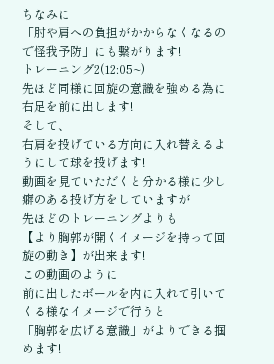ちなみに
「肘や肩への負担がかからなくなるので怪我予防」にも繋がります!
トレーニング2(12:05~)
先ほど同様に回旋の意識を強める為に右足を前に出します!
そして、
右肩を投げている方向に入れ替えるようにして球を投げます!
動画を見ていただくと分かる様に少し癖のある投げ方をしていますが
先ほどのトレーニングよりも
【より胸郭が開くイメージを持って回旋の動き】が出来ます!
この動画のように
前に出したボールを内に入れて引いてくる様なイメージで行うと
「胸郭を広げる意識」がよりできる掴めます!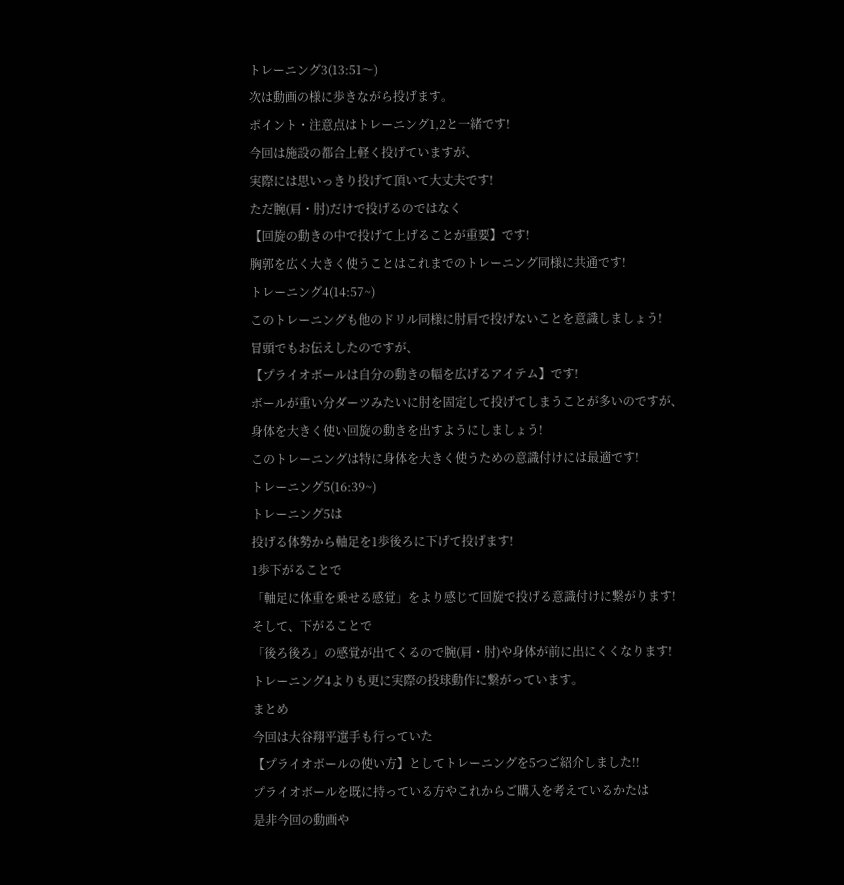トレーニング3(13:51〜)
次は動画の様に歩きながら投げます。
ポイント・注意点はトレーニング1,2と一緒です!
今回は施設の都合上軽く投げていますが、
実際には思いっきり投げて頂いて大丈夫です!
ただ腕(肩・肘)だけで投げるのではなく
【回旋の動きの中で投げて上げることが重要】です!
胸郭を広く大きく使うことはこれまでのトレーニング同様に共通です!
トレーニング4(14:57~)
このトレーニングも他のドリル同様に肘肩で投げないことを意識しましょう!
冒頭でもお伝えしたのですが、
【プライオボールは自分の動きの幅を広げるアイテム】です!
ボールが重い分ダーツみたいに肘を固定して投げてしまうことが多いのですが、
身体を大きく使い回旋の動きを出すようにしましょう!
このトレーニングは特に身体を大きく使うための意識付けには最適です!
トレーニング5(16:39~)
トレーニング5は
投げる体勢から軸足を1歩後ろに下げて投げます!
1歩下がることで
「軸足に体重を乗せる感覚」をより感じて回旋で投げる意識付けに繋がります!
そして、下がることで
「後ろ後ろ」の感覚が出てくるので腕(肩・肘)や身体が前に出にくくなります!
トレーニング4よりも更に実際の投球動作に繋がっています。
まとめ
今回は大谷翔平選手も行っていた
【プライオボールの使い方】としてトレーニングを5つご紹介しました!!
プライオボールを既に持っている方やこれからご購入を考えているかたは
是非今回の動画や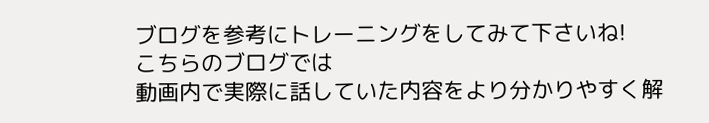ブログを参考にトレーニングをしてみて下さいね!
こちらのブログでは
動画内で実際に話していた内容をより分かりやすく解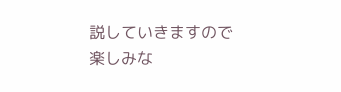説していきますので
楽しみな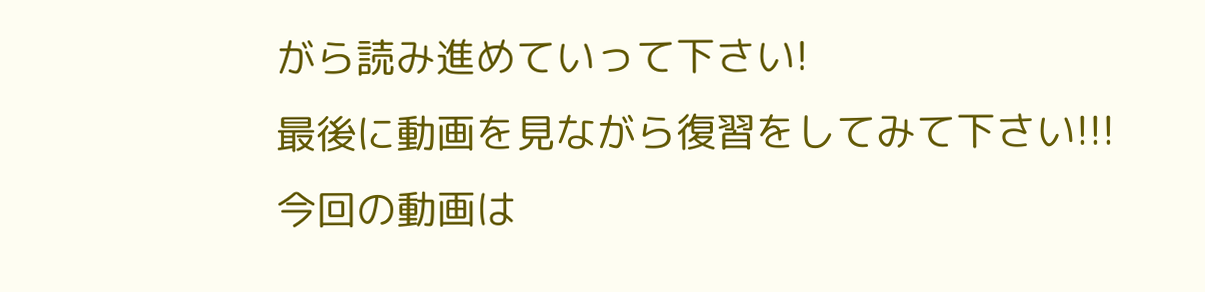がら読み進めていって下さい!
最後に動画を見ながら復習をしてみて下さい!!!
今回の動画は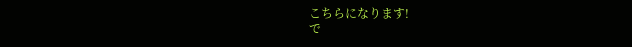こちらになります!
で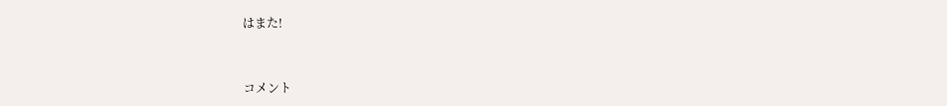はまた!



コメント